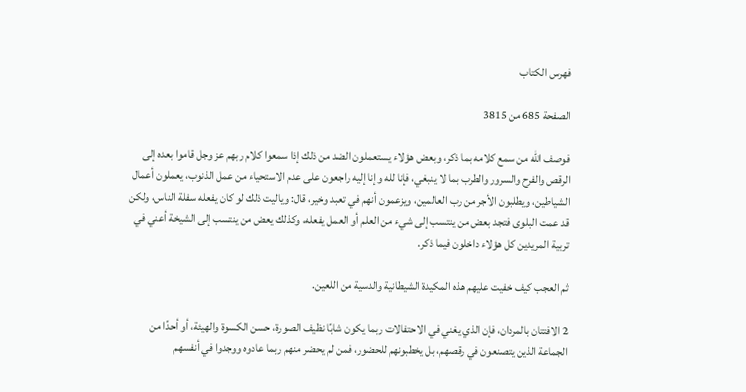فهرس الكتاب

الصفحة 685 من 3815

فوصف الله من سمع كلامه بما ذكر، وبعض هؤلاء يستعملون الضد من ذلك إذا سمعوا كلام ربهم عز وجل قاموا بعده إلى الرقص والفرح والسرور والطرب بما لا ينبغي، فإنا لله وإنا إليه راجعون على عدم الاستحياء من عمل الذنوب، يعملون أعمال الشياطين، ويطلبون الأجر من رب العالمين، ويزعمون أنهم في تعبد وخير، قال: وياليت ذلك لو كان يفعله سفلة الناس، ولكن قد عمت البلوى فتجد بعض من ينتسب إلى شيء من العلم أو العمل يفعله، وكذلك يعض من ينتسب إلى الشيخة أعني في تربية المريدين كل هؤلاء داخلون فيما ذكر.

ثم العجب كيف خفيت عليهم هذه المكيدة الشيطانية والدسية من اللعين.

2 الافتتان بالمردان، فإن الذي يغني في الاحتفالات ربما يكون شابًا نظيف الصورة، حسن الكسوة والهيئة، أو أحدًا من الجماعة الذين يتصنعون في رقصهم، بل يخطبونهم للحضور، فمن لم يحضر منهم ربما عادوه ووجدوا في أنفسهم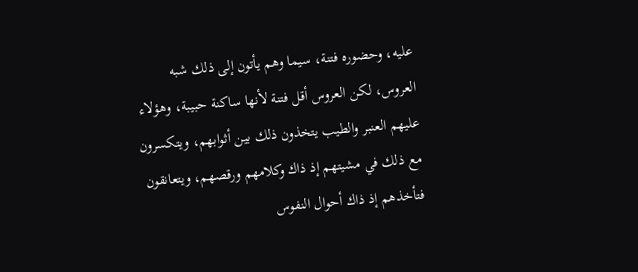عليه، وحضوره فتنة، سيما وهم يأتون إلى ذلك شبه العروس، لكن العروس أقل فتنة لأنها ساكنة حبيبة، وهؤلاء عليهم العنبر والطيب يتخذون ذلك بين أثوابهم، ويتكسرون مع ذلك في مشيتهم إذ ذاك وكلامهم ورقصهم، ويتعانقون فتأخذهم إذ ذاك أحوال النفوس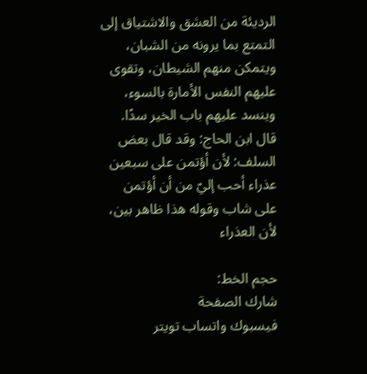الرديئة من العشق والاشتياق إلى التمتع بما يرونه من الشبان، ويتمكن منهم الشيطان، وتقوى عليهم النفس الأمارة بالسوء، وينسد عليهم باب الخير سدًا. قال ابن الحاج: وقد قال بعض السلف: لأن أؤتمن على سبعين عذراء أحب إليّ من أن أؤتمن على شاب وقوله هذا ظاهر بين، لأن العذراء

حجم الخط:
شارك الصفحة
فيسبوك واتساب تويتر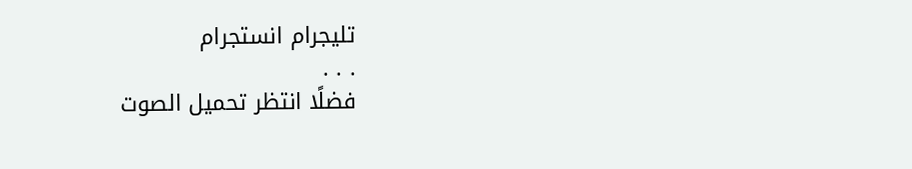تليجرام انستجرام
. . .
فضلًا انتظر تحميل الصوت